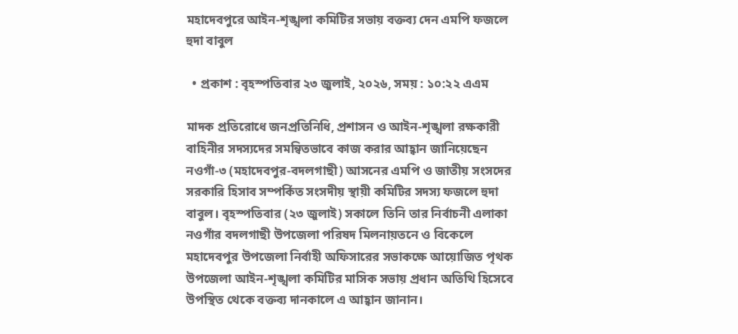মহাদেবপুরে আইন-শৃঙ্খলা কমিটির সভায় বক্তব্য দেন এমপি ফজলে হুদা বাবুল

  • প্রকাশ : বৃহস্পতিবার ২৩ জুলাই, ২০২৬, সময় : ১০:২২ এএম

মাদক প্রতিরোধে জনপ্রতিনিধি, প্রশাসন ও আইন-শৃঙ্খলা রক্ষকারী বাহিনীর সদস্যদের সমন্বিতভাবে কাজ করার আহ্বান জানিয়েছেন নওগাঁ-৩ (মহাদেবপুর-বদলগাছী) আসনের এমপি ও জাতীয় সংসদের সরকারি হিসাব সম্পর্কিত সংসদীয় স্থায়ী কমিটির সদস্য ফজলে হুদা বাবুল। বৃহস্পতিবার (২৩ জুলাই) সকালে তিনি তার নির্বাচনী এলাকা নওগাঁর বদলগাছী উপজেলা পরিষদ মিলনায়তনে ও বিকেলে মহাদেবপুর উপজেলা নির্বাহী অফিসারের সভাকক্ষে আয়োজিত পৃথক উপজেলা আইন-শৃঙ্খলা কমিটির মাসিক সভায় প্রধান অতিথি হিসেবে উপস্থিত থেকে বক্তব্য দানকালে এ আহ্বান জানান।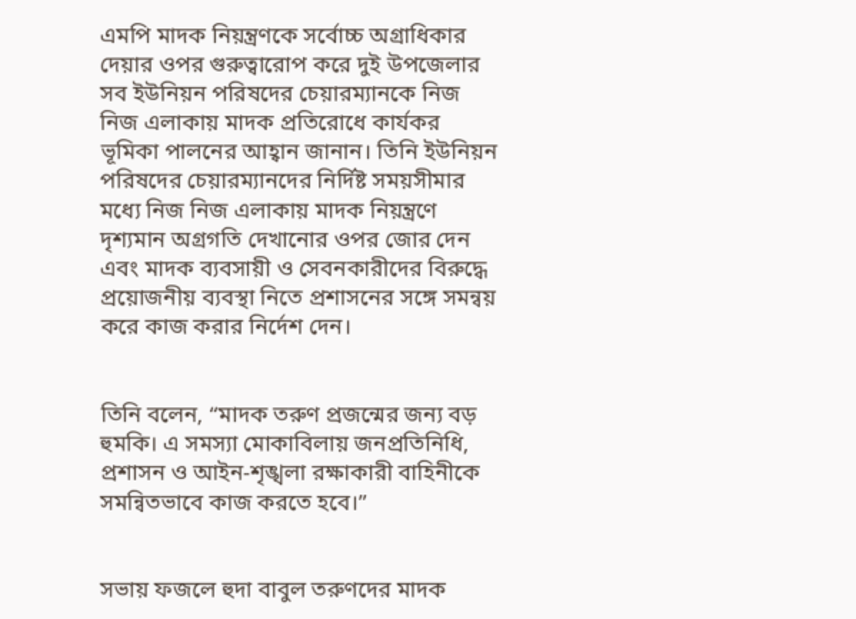এমপি মাদক নিয়ন্ত্রণকে সর্বোচ্চ অগ্রাধিকার দেয়ার ওপর গুরুত্বারোপ করে দুই উপজেলার সব ইউনিয়ন পরিষদের চেয়ারম্যানকে নিজ নিজ এলাকায় মাদক প্রতিরোধে কার্যকর ভূমিকা পালনের আহ্বান জানান। তিনি ইউনিয়ন পরিষদের চেয়ারম্যানদের নির্দিষ্ট সময়সীমার মধ্যে নিজ নিজ এলাকায় মাদক নিয়ন্ত্রণে দৃশ্যমান অগ্রগতি দেখানোর ওপর জোর দেন এবং মাদক ব্যবসায়ী ও সেবনকারীদের বিরুদ্ধে প্রয়োজনীয় ব্যবস্থা নিতে প্রশাসনের সঙ্গে সমন্বয় করে কাজ করার নির্দেশ দেন।


তিনি বলেন, “মাদক তরুণ প্রজন্মের জন্য বড় হুমকি। এ সমস্যা মোকাবিলায় জনপ্রতিনিধি, প্রশাসন ও আইন-শৃঙ্খলা রক্ষাকারী বাহিনীকে সমন্বিতভাবে কাজ করতে হবে।”


সভায় ফজলে হুদা বাবুল তরুণদের মাদক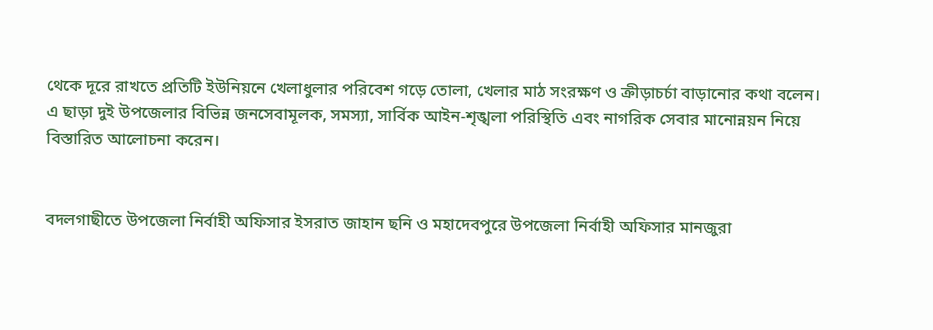থেকে দূরে রাখতে প্রতিটি ইউনিয়নে খেলাধুলার পরিবেশ গড়ে তোলা, খেলার মাঠ সংরক্ষণ ও ক্রীড়াচর্চা বাড়ানোর কথা বলেন। এ ছাড়া দুই উপজেলার বিভিন্ন জনসেবামূলক, সমস্যা, সার্বিক আইন-শৃঙ্খলা পরিস্থিতি এবং নাগরিক সেবার মানোন্নয়ন নিয়ে বিস্তারিত আলোচনা করেন।


বদলগাছীতে উপজেলা নির্বাহী অফিসার ইসরাত জাহান ছনি ও মহাদেবপুরে উপজেলা নির্বাহী অফিসার মানজুরা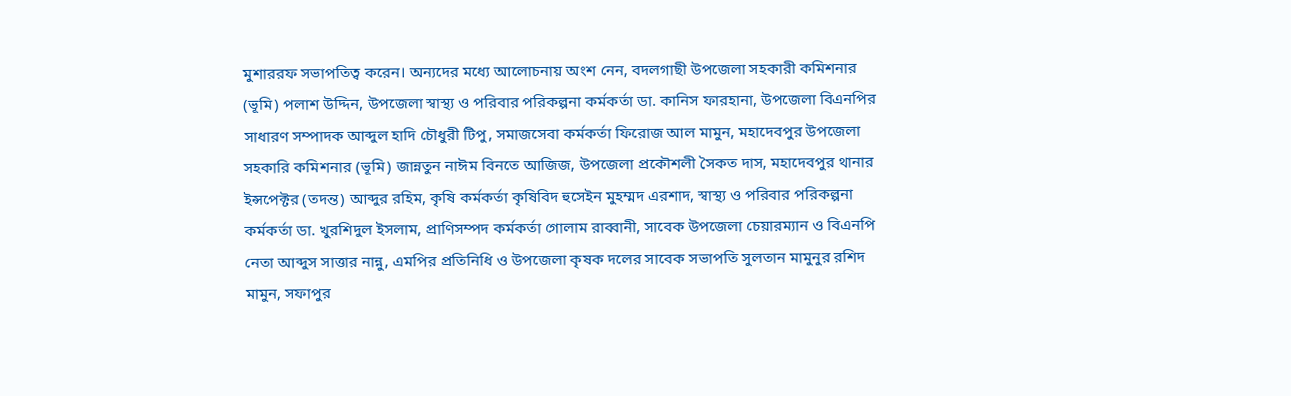মুশাররফ সভাপতিত্ব করেন। অন্যদের মধ্যে আলোচনায় অংশ নেন, বদলগাছী উপজেলা সহকারী কমিশনার (ভূমি) পলাশ উদ্দিন, উপজেলা স্বাস্থ্য ও পরিবার পরিকল্পনা কর্মকর্তা ডা. কানিস ফারহানা, উপজেলা বিএনপির সাধারণ সম্পাদক আব্দুল হাদি চৌধুরী টিপু, সমাজসেবা কর্মকর্তা ফিরোজ আল মামুন, মহাদেবপুর উপজেলা সহকারি কমিশনার (ভূমি) জান্নতুন নাঈম বিনতে আজিজ, উপজেলা প্রকৌশলী সৈকত দাস, মহাদেবপুর থানার ইন্সপেক্টর (তদন্ত) আব্দুর রহিম, কৃষি কর্মকর্তা কৃষিবিদ হুসেইন মুহম্মদ এরশাদ, স্বাস্থ্য ও পরিবার পরিকল্পনা কর্মকর্তা ডা. খুরশিদুল ইসলাম, প্রাণিসম্পদ কর্মকর্তা গোলাম রাব্বানী, সাবেক উপজেলা চেয়ারম্যান ও বিএনপি নেতা আব্দুস সাত্তার নান্নু, এমপির প্রতিনিধি ও উপজেলা কৃষক দলের সাবেক সভাপতি সুলতান মামুনুর রশিদ মামুন, সফাপুর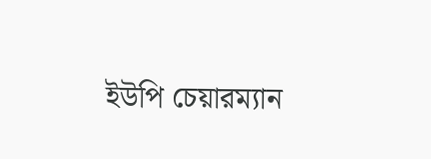ইউপি চেয়ারম্যান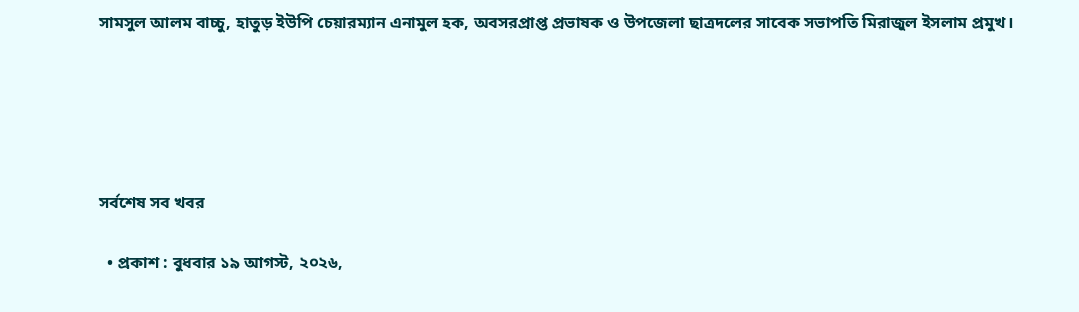সামসুল আলম বাচ্চু, হাতুড় ইউপি চেয়ারম্যান এনামুল হক, অবসরপ্রাপ্ত প্রভাষক ও উপজেলা ছাত্রদলের সাবেক সভাপতি মিরাজুল ইসলাম প্রমুখ।





সর্বশেষ সব খবর

  • প্রকাশ : বুধবার ১৯ আগস্ট, ২০২৬,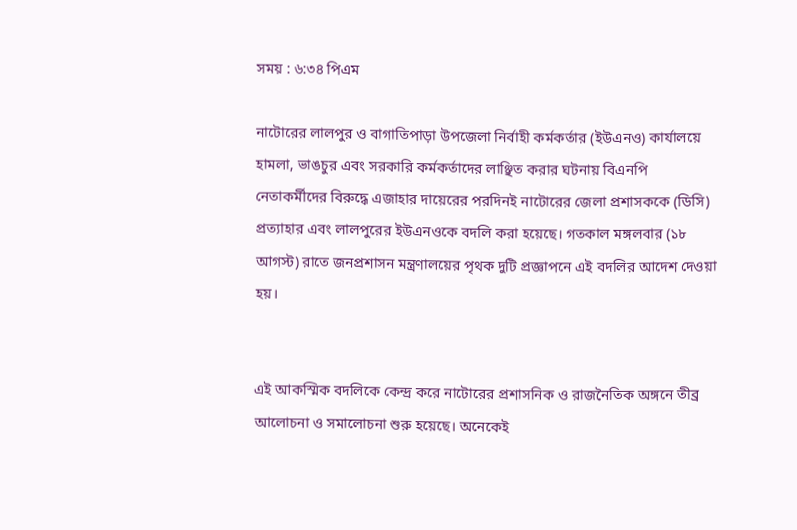সময় : ৬:৩৪ পিএম

নাটোরের লালপুর ও বাগাতিপাড়া উপজেলা নির্বাহী কর্মকর্তার (ইউএনও) কার্যালয়ে হামলা, ভাঙচুর এবং সরকারি কর্মকর্তাদের লাঞ্ছিত করার ঘটনায় বিএনপি নেতাকর্মীদের বিরুদ্ধে এজাহার দায়েরের পরদিনই নাটোরের জেলা প্রশাসককে (ডিসি) প্রত্যাহার এবং লালপুরের ইউএনওকে বদলি করা হয়েছে। গতকাল মঙ্গলবার (১৮ আগস্ট) রাতে জনপ্রশাসন মন্ত্রণালয়ের পৃথক দুটি প্রজ্ঞাপনে এই বদলির আদেশ দেওয়া হয়।


এই আকস্মিক বদলিকে কেন্দ্র করে নাটোরের প্রশাসনিক ও রাজনৈতিক অঙ্গনে তীব্র আলোচনা ও সমালোচনা শুরু হয়েছে। অনেকেই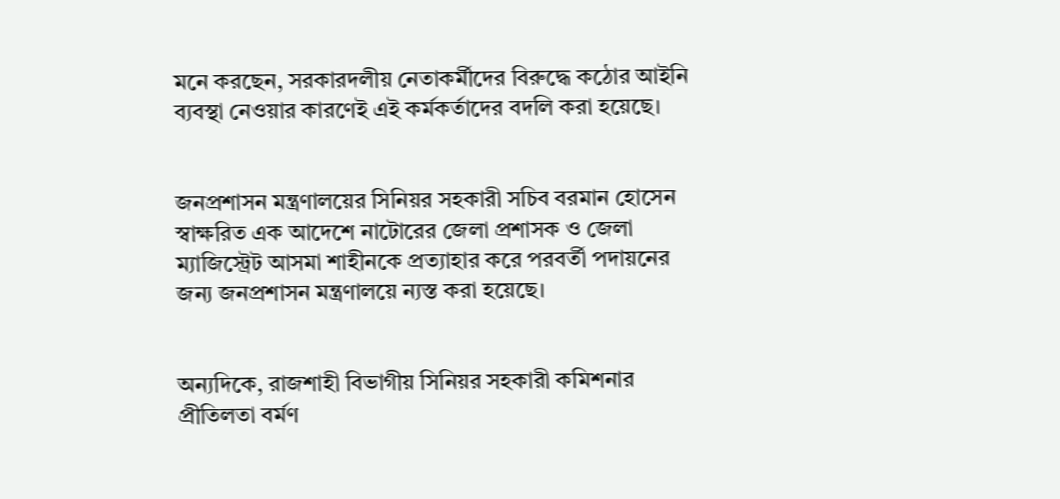মনে করছেন, সরকারদলীয় নেতাকর্মীদের বিরুদ্ধে কঠোর আইনি ব্যবস্থা নেওয়ার কারণেই এই কর্মকর্তাদের বদলি করা হয়েছে।


জনপ্রশাসন মন্ত্রণালয়ের সিনিয়র সহকারী সচিব বরমান হোসেন স্বাক্ষরিত এক আদেশে নাটোরের জেলা প্রশাসক ও জেলা ম্যাজিস্ট্রেট আসমা শাহীনকে প্রত্যাহার করে পরবর্তী পদায়নের জন্য জনপ্রশাসন মন্ত্রণালয়ে ন্যস্ত করা হয়েছে।


অন্যদিকে, রাজশাহী বিভাগীয় সিনিয়র সহকারী কমিশনার প্রীতিলতা বর্মণ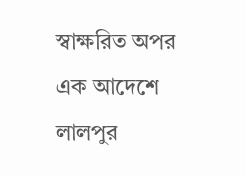স্বাক্ষরিত অপর এক আদেশে লালপুর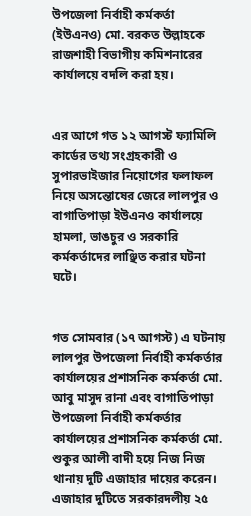উপজেলা নির্বাহী কর্মকর্তা (ইউএনও) মো. বরকত উল্লাহকে রাজশাহী বিভাগীয় কমিশনারের কার্যালয়ে বদলি করা হয়।


এর আগে গত ১২ আগস্ট ফ্যামিলি কার্ডের তথ্য সংগ্রহকারী ও সুপারভাইজার নিয়োগের ফলাফল নিয়ে অসন্তোষের জেরে লালপুর ও বাগাতিপাড়া ইউএনও কার্যালয়ে হামলা, ভাঙচুর ও সরকারি কর্মকর্তাদের লাঞ্ছিত করার ঘটনা ঘটে।


গত সোমবার (১৭ আগস্ট) এ ঘটনায় লালপুর উপজেলা নির্বাহী কর্মকর্তার কার্যালয়ের প্রশাসনিক কর্মকর্তা মো. আবু মাসুদ রানা এবং বাগাতিপাড়া উপজেলা নির্বাহী কর্মকর্তার কার্যালয়ের প্রশাসনিক কর্মকর্তা মো. শুকুর আলী বাদী হয়ে নিজ নিজ থানায় দুটি এজাহার দায়ের করেন। এজাহার দুটিতে সরকারদলীয় ২৫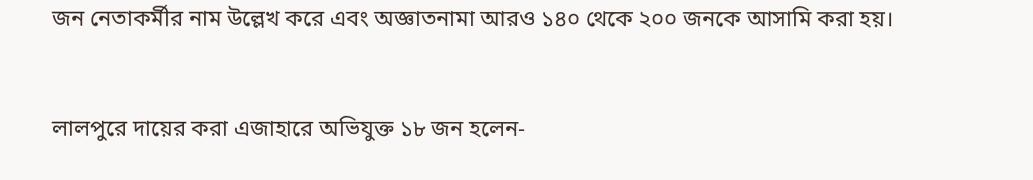জন নেতাকর্মীর নাম উল্লেখ করে এবং অজ্ঞাতনামা আরও ১৪০ থেকে ২০০ জনকে আসামি করা হয়।


লালপুরে দায়ের করা এজাহারে অভিযুক্ত ১৮ জন হলেন-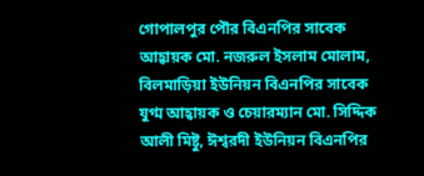গোপালপুর পৌর বিএনপির সাবেক আহ্বায়ক মো. নজরুল ইসলাম মোলাম, বিলমাড়িয়া ইউনিয়ন বিএনপির সাবেক যুগ্ম আহ্বায়ক ও চেয়ারম্যান মো. সিদ্দিক আলী মিষ্টু, ঈশ্বরদী ইউনিয়ন বিএনপির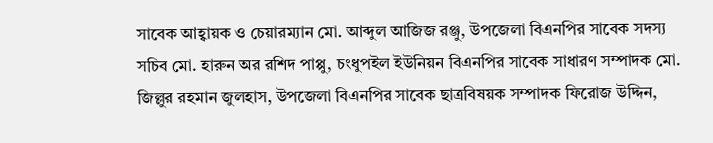সাবেক আহ্বায়ক ও চেয়ারম্যান মো. আব্দুল আজিজ রঞ্জু, উপজেলা বিএনপির সাবেক সদস্য সচিব মো. হারুন অর রশিদ পাপ্পু, চংধুপইল ইউনিয়ন বিএনপির সাবেক সাধারণ সম্পাদক মো. জিল্লুর রহমান জুলহাস, উপজেলা বিএনপির সাবেক ছাত্রবিষয়ক সম্পাদক ফিরোজ উদ্দিন,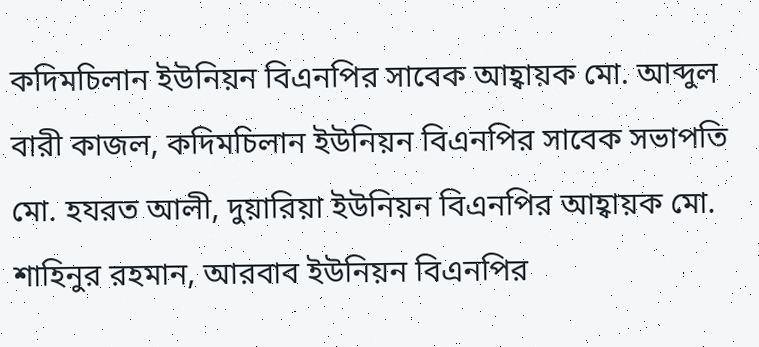কদিমচিলান ইউনিয়ন বিএনপির সাবেক আহ্বায়ক মো. আব্দুল বারী কাজল, কদিমচিলান ইউনিয়ন বিএনপির সাবেক সভাপতি মো. হযরত আলী, দুয়ারিয়া ইউনিয়ন বিএনপির আহ্বায়ক মো. শাহিনুর রহমান, আরবাব ইউনিয়ন বিএনপির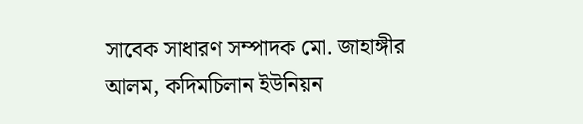সাবেক সাধারণ সম্পাদক মো. জাহাঙ্গীর আলম, কদিমচিলান ইউনিয়ন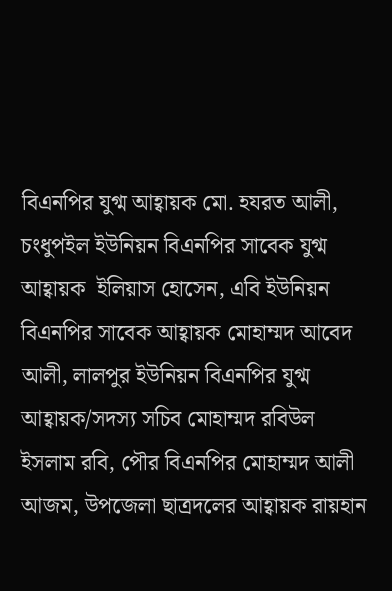বিএনপির যুগ্ম আহ্বায়ক মো. হযরত আলী, চংধুপইল ইউনিয়ন বিএনপির সাবেক যুগ্ম আহ্বায়ক  ইলিয়াস হোসেন, এবি ইউনিয়ন বিএনপির সাবেক আহ্বায়ক মোহাম্মদ আবেদ আলী, লালপুর ইউনিয়ন বিএনপির যুগ্ম আহ্বায়ক/সদস্য সচিব মোহাম্মদ রবিউল ইসলাম রবি, পৌর বিএনপির মোহাম্মদ আলী আজম, উপজেলা ছাত্রদলের আহ্বায়ক রায়হান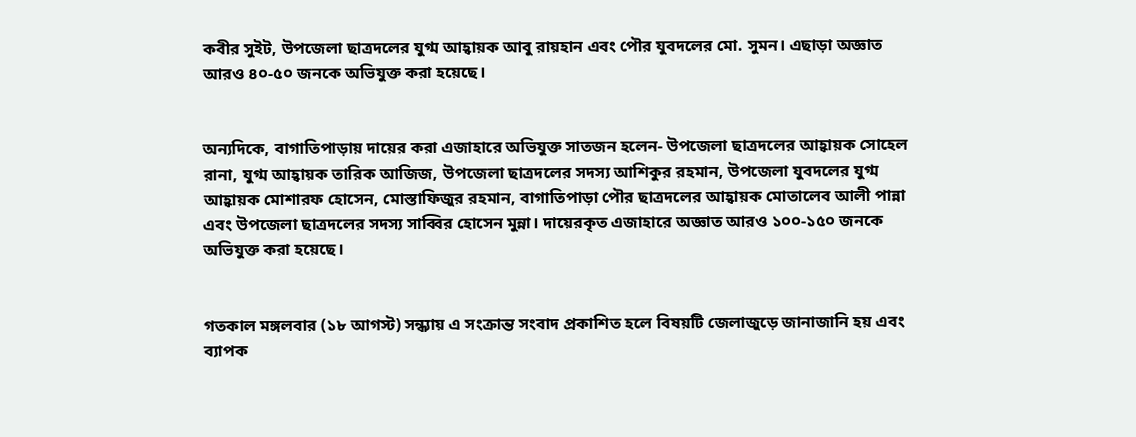কবীর সুইট, উপজেলা ছাত্রদলের যুগ্ম আহ্বায়ক আবু রায়হান এবং পৌর যুবদলের মো. সুমন। এছাড়া অজ্ঞাত আরও ৪০-৫০ জনকে অভিযুক্ত করা হয়েছে।


অন্যদিকে, বাগাতিপাড়ায় দায়ের করা এজাহারে অভিযুক্ত সাতজন হলেন- উপজেলা ছাত্রদলের আহ্বায়ক সোহেল রানা, যুগ্ম আহ্বায়ক তারিক আজিজ, উপজেলা ছাত্রদলের সদস্য আশিকুর রহমান, উপজেলা যুবদলের যুগ্ম আহ্বায়ক মোশারফ হোসেন, মোস্তাফিজুর রহমান, বাগাতিপাড়া পৌর ছাত্রদলের আহ্বায়ক মোতালেব আলী পান্না এবং উপজেলা ছাত্রদলের সদস্য সাব্বির হোসেন মুন্না। দায়েরকৃত এজাহারে অজ্ঞাত আরও ১০০-১৫০ জনকে অভিযুক্ত করা হয়েছে।


গতকাল মঙ্গলবার (১৮ আগস্ট) সন্ধ্যায় এ সংক্রান্ত সংবাদ প্রকাশিত হলে বিষয়টি জেলাজুড়ে জানাজানি হয় এবং ব্যাপক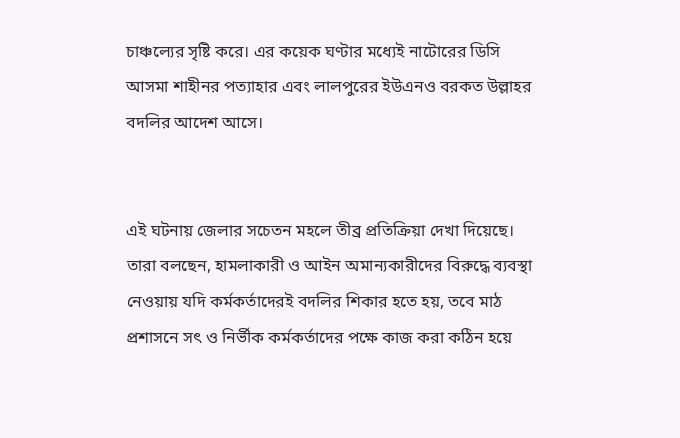চাঞ্চল্যের সৃষ্টি করে। এর কয়েক ঘণ্টার মধ্যেই নাটোরের ডিসি আসমা শাহীনর পত্যাহার এবং লালপুরের ইউএনও বরকত উল্লাহর বদলির আদেশ আসে।


এই ঘটনায় জেলার সচেতন মহলে তীব্র প্রতিক্রিয়া দেখা দিয়েছে। তারা বলছেন, হামলাকারী ও আইন অমান্যকারীদের বিরুদ্ধে ব্যবস্থা নেওয়ায় যদি কর্মকর্তাদেরই বদলির শিকার হতে হয়, তবে মাঠ প্রশাসনে সৎ ও নির্ভীক কর্মকর্তাদের পক্ষে কাজ করা কঠিন হয়ে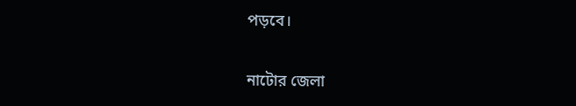পড়বে।


নাটোর জেলা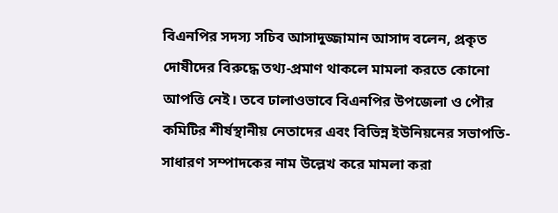বিএনপির সদস্য সচিব আসাদুজ্জামান আসাদ বলেন, প্রকৃত দোষীদের বিরুদ্ধে তথ্য-প্রমাণ থাকলে মামলা করতে কোনো আপত্তি নেই। তবে ঢালাওভাবে বিএনপির উপজেলা ও পৌর কমিটির শীর্ষস্থানীয় নেতাদের এবং বিভিন্ন ইউনিয়নের সভাপতি-সাধারণ সম্পাদকের নাম উল্লেখ করে মামলা করা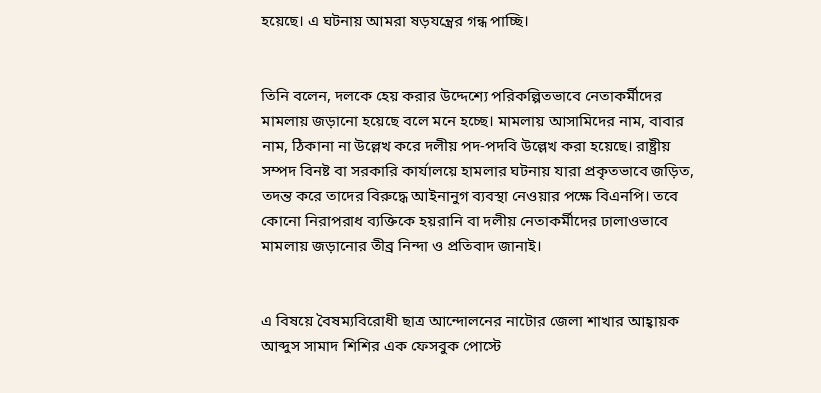হয়েছে। এ ঘটনায় আমরা ষড়যন্ত্রের গন্ধ পাচ্ছি।


তিনি বলেন, দলকে হেয় করার উদ্দেশ্যে পরিকল্পিতভাবে নেতাকর্মীদের মামলায় জড়ানো হয়েছে বলে মনে হচ্ছে। মামলায় আসামিদের নাম, বাবার নাম, ঠিকানা না উল্লেখ করে দলীয় পদ-পদবি উল্লেখ করা হয়েছে। রাষ্ট্রীয় সম্পদ বিনষ্ট বা সরকারি কার্যালয়ে হামলার ঘটনায় যারা প্রকৃতভাবে জড়িত, তদন্ত করে তাদের বিরুদ্ধে আইনানুগ ব্যবস্থা নেওয়ার পক্ষে বিএনপি। তবে কোনো নিরাপরাধ ব্যক্তিকে হয়রানি বা দলীয় নেতাকর্মীদের ঢালাওভাবে মামলায় জড়ানোর তীব্র নিন্দা ও প্রতিবাদ জানাই।


এ বিষয়ে বৈষম্যবিরোধী ছাত্র আন্দোলনের নাটোর জেলা শাখার আহ্বায়ক আব্দুস সামাদ শিশির এক ফেসবুক পোস্টে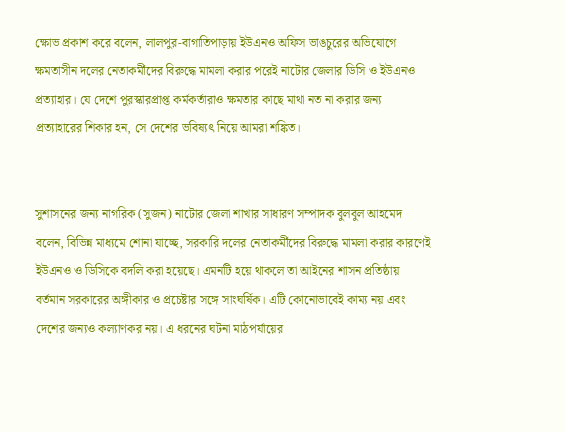ক্ষোভ প্রকাশ করে বলেন, লালপুর-বাগাতিপাড়ায় ইউএনও অফিস ভাঙচুরের অভিযোগে ক্ষমতাসীন দলের নেতাকর্মীদের বিরুদ্ধে মামলা করার পরেই নাটোর জেলার ডিসি ও ইউএনও প্রত্যাহার। যে দেশে পুরস্কারপ্রাপ্ত কর্মকর্তারাও ক্ষমতার কাছে মাথা নত না করার জন্য প্রত্যাহারের শিকার হন, সে দেশের ভবিষ্যৎ নিয়ে আমরা শঙ্কিত।


সুশাসনের জন্য নাগরিক (সুজন) নাটোর জেলা শাখার সাধারণ সম্পাদক বুলবুল আহমেদ বলেন, বিভিন্ন মাধ্যমে শোনা যাচ্ছে, সরকারি দলের নেতাকর্মীদের বিরুদ্ধে মামলা করার কারণেই ইউএনও ও ডিসিকে বদলি করা হয়েছে। এমনটি হয়ে থাকলে তা আইনের শাসন প্রতিষ্ঠায় বর্তমান সরকারের অঙ্গীকার ও প্রচেষ্টার সঙ্গে সাংঘর্ষিক। এটি কোনোভাবেই কাম্য নয় এবং দেশের জন্যও কল্যাণকর নয়। এ ধরনের ঘটনা মাঠপর্যায়ের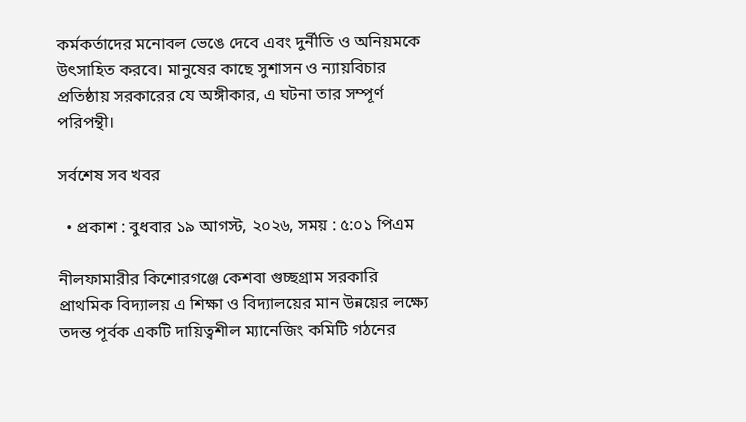কর্মকর্তাদের মনোবল ভেঙে দেবে এবং দুর্নীতি ও অনিয়মকে উৎসাহিত করবে। মানুষের কাছে সুশাসন ও ন্যায়বিচার প্রতিষ্ঠায় সরকারের যে অঙ্গীকার, এ ঘটনা তার সম্পূর্ণ পরিপন্থী।

সর্বশেষ সব খবর

  • প্রকাশ : বুধবার ১৯ আগস্ট, ২০২৬, সময় : ৫:০১ পিএম

নীলফামারীর কিশোরগঞ্জে কেশবা গুচ্ছগ্রাম সরকারি প্রাথমিক বিদ্যালয় এ শিক্ষা ও বিদ্যালয়ের মান উন্নয়ের লক্ষ্যে তদন্ত পূর্বক একটি দায়িত্বশীল ম্যানেজিং কমিটি গঠনের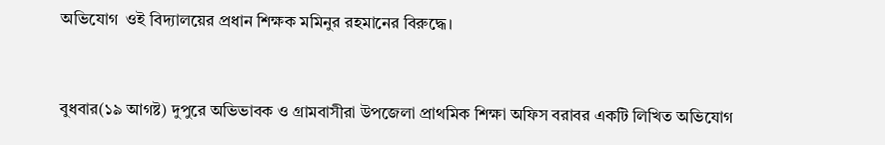অভিযোগ  ওই বিদ্যালয়ের প্রধান শিক্ষক মমিনুর রহমানের বিরুদ্ধে।


বুধবার(১৯ আগষ্ট) দুপুরে অভিভাবক ও গ্রামবাসীরা উপজেলা প্রাথমিক শিক্ষা অফিস বরাবর একটি লিখিত অভিযোগ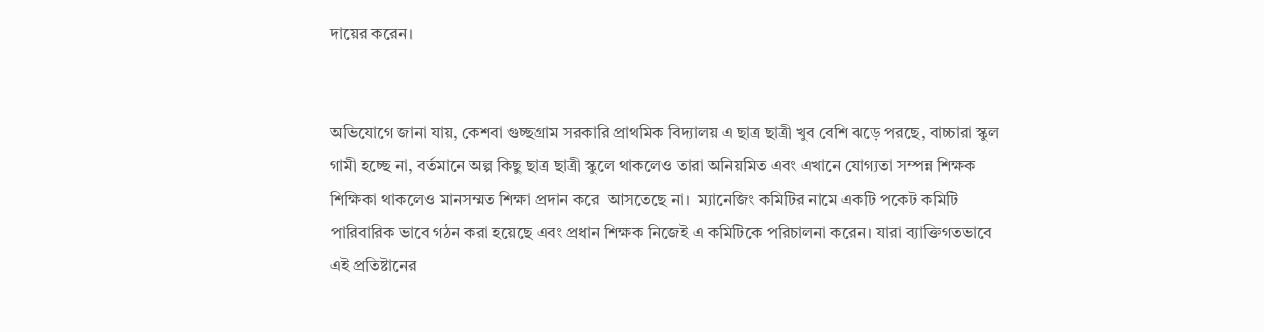দায়ের করেন।


অভিযোগে জানা যায়, কেশবা গুচ্ছগ্রাম সরকারি প্রাথমিক বিদ্যালয় এ ছাত্র ছাত্রী খুব বেশি ঝড়ে পরছে, বাচ্চারা স্কুল গামী হচ্ছে না, বর্তমানে অল্প কিছু ছাত্র ছাত্রী স্কুলে থাকলেও তারা অনিয়মিত এবং এখানে যোগ্যতা সম্পন্ন শিক্ষক শিক্ষিকা থাকলেও মানসম্মত শিক্ষা প্রদান করে  আসতেছে না।  ম্যানেজিং কমিটির নামে একটি পকেট কমিটি পারিবারিক ভাবে গঠন করা হয়েছে এবং প্রধান শিক্ষক নিজেই এ কমিটিকে পরিচালনা করেন। যারা ব্যাক্তিগতভাবে এই প্রতিষ্টানের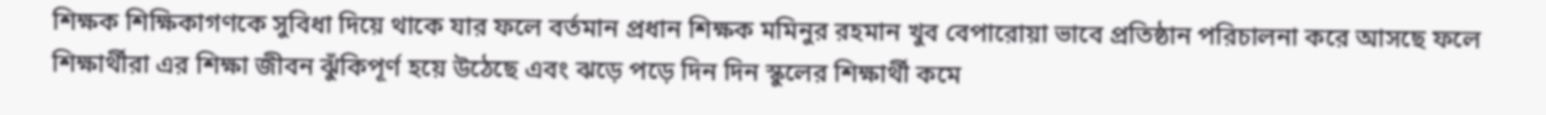শিক্ষক শিক্ষিকাগণকে সুবিধা দিয়ে থাকে যার ফলে বর্তমান প্রধান শিক্ষক মমিনুর রহমান খুব বেপারোয়া ভাবে প্রতিষ্ঠান পরিচালনা করে আসছে ফলে শিক্ষার্থীরা এর শিক্ষা জীবন ঝুঁকিপূর্ণ হয়ে উঠেছে এবং ঝড়ে পড়ে দিন দিন স্কুলের শিক্ষার্থী কমে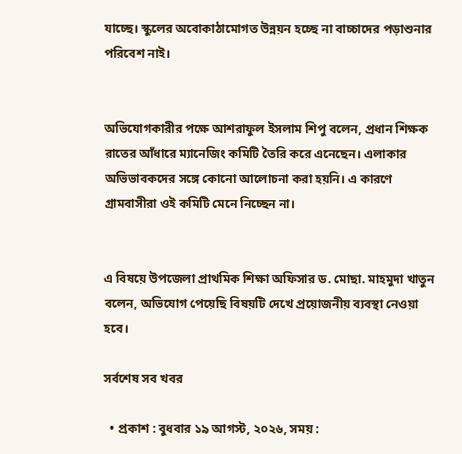যাচ্ছে। স্কুলের অবোকাঠামোগত উন্নয়ন হচ্ছে না বাচ্চাদের পড়াশুনার পরিবেশ নাই।


অভিযোগকারীর পক্ষে আশরাফুল ইসলাম শিপু বলেন, প্রধান শিক্ষক রাতের আঁধারে ম্যানেজিং কমিটি তৈরি করে এনেছেন। এলাকার অভিভাবকদের সঙ্গে কোনো আলোচনা করা হয়নি। এ কারণে গ্ৰামবাসীরা ওই কমিটি মেনে নিচ্ছেন না।


এ বিষয়ে উপজেলা প্রাথমিক শিক্ষা অফিসার ড. মোছা. মাহমুদা খাতুন বলেন, অভিযোগ পেয়েছি বিষয়টি দেখে প্রয়োজনীয় ব্যবস্থা নেওয়া হবে।

সর্বশেষ সব খবর

  • প্রকাশ : বুধবার ১৯ আগস্ট, ২০২৬, সময় :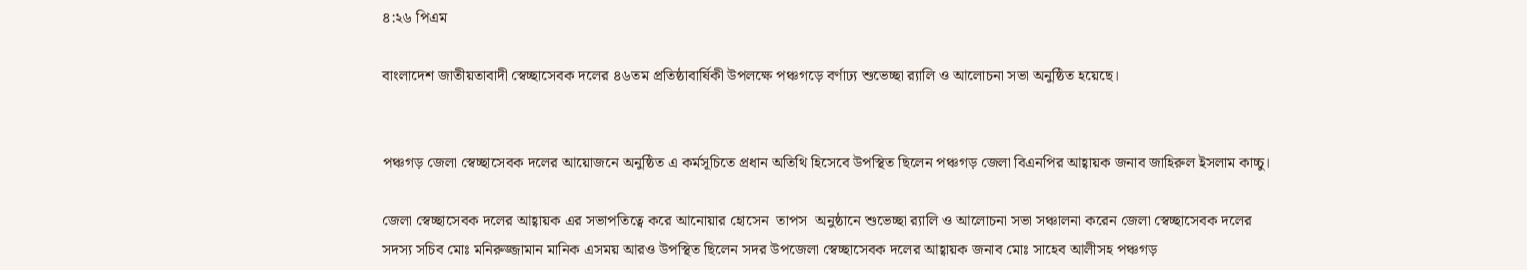৪:২৬ পিএম

বাংলাদেশ জাতীয়তাবাদী স্বেচ্ছাসেবক দলের ৪৬তম প্রতিষ্ঠাবার্ষিকী উপলক্ষে পঞ্চগড়ে বর্ণাঢ্য শুভেচ্ছা র‍্যালি ও আলোচনা সভা অনুষ্ঠিত হয়েছে।


পঞ্চগড় জেলা স্বেচ্ছাসেবক দলের আয়োজনে অনুষ্ঠিত এ কর্মসূচিতে প্রধান অতিথি হিসেবে উপস্থিত ছিলেন পঞ্চগড় জেলা বিএনপির আহ্বায়ক জনাব জাহিরুল ইসলাম কাচ্চু।

জেলা স্বেচ্ছাসেবক দলের আহ্বায়ক এর সভাপতিত্বে করে আনোয়ার হোসেন  তাপস  অনুষ্ঠানে শুভেচ্ছা র‍্যালি ও আলোচনা সভা সঞ্চালনা করেন জেলা স্বেচ্ছাসেবক দলের সদস্য সচিব মোঃ মনিরুজ্জামান মানিক এসময় আরও উপস্থিত ছিলেন সদর উপজেলা স্বেচ্ছাসেবক দলের আহ্বায়ক জনাব মোঃ সাহেব আলীসহ পঞ্চগড়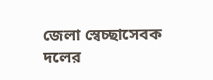জেলা স্বেচ্ছাসেবক দলের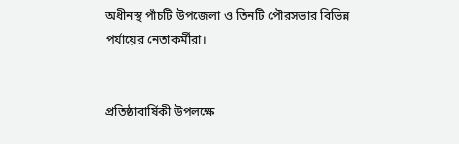অধীনস্থ পাঁচটি উপজেলা ও তিনটি পৌরসভার বিভিন্ন পর্যায়ের নেতাকর্মীরা।


প্রতিষ্ঠাবার্ষিকী উপলক্ষে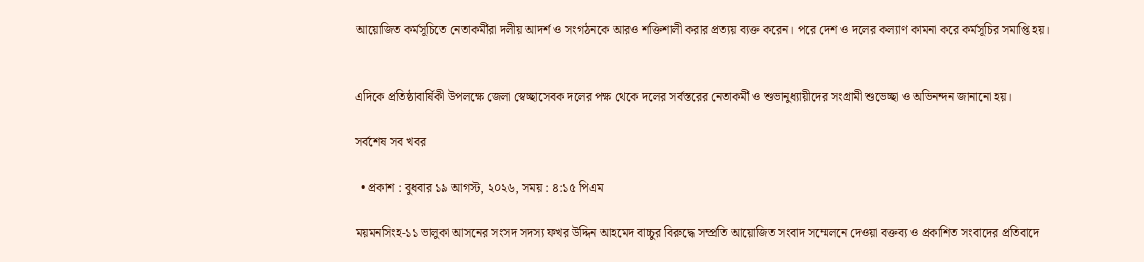আয়োজিত কর্মসূচিতে নেতাকর্মীরা দলীয় আদর্শ ও সংগঠনকে আরও শক্তিশালী করার প্রত্যয় ব্যক্ত করেন। পরে দেশ ও দলের কল্যাণ কামনা করে কর্মসূচির সমাপ্তি হয়।


এদিকে প্রতিষ্ঠাবার্ষিকী উপলক্ষে জেলা স্বেচ্ছাসেবক দলের পক্ষ থেকে দলের সর্বস্তরের নেতাকর্মী ও শুভানুধ্যায়ীদের সংগ্রামী শুভেচ্ছা ও অভিনন্দন জানানো হয়।

সর্বশেষ সব খবর

  • প্রকাশ : বুধবার ১৯ আগস্ট, ২০২৬, সময় : ৪:১৫ পিএম

ময়মনসিংহ-১১ ভালুকা আসনের সংসদ সদস্য ফখর উদ্দিন আহমেদ বাচ্চুর বিরুদ্ধে সম্প্রতি আয়োজিত সংবাদ সম্মেলনে দেওয়া বক্তব্য ও প্রকাশিত সংবাদের প্রতিবাদে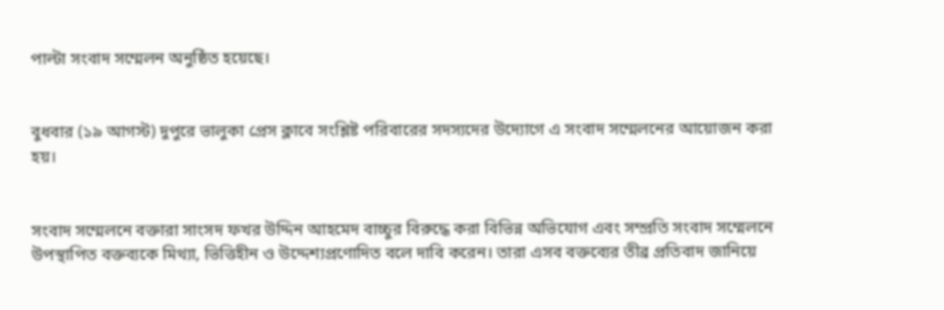পাল্টা সংবাদ সম্মেলন অনুষ্ঠিত হয়েছে।


বুধবার (১৯ আগস্ট) দুপুরে ভালুকা প্রেস ক্লাবে সংশ্লিষ্ট পরিবারের সদস্যদের উদ্যোগে এ সংবাদ সম্মেলনের আয়োজন করা হয়।


সংবাদ সম্মেলনে বক্তারা সাংসদ ফখর উদ্দিন আহমেদ বাচ্চুর বিরুদ্ধে করা বিভিন্ন অভিযোগ এবং সম্প্রতি সংবাদ সম্মেলনে উপস্থাপিত বক্তব্যকে মিথ্যা, ভিত্তিহীন ও উদ্দেশ্যপ্রণোদিত বলে দাবি করেন। তারা এসব বক্তব্যের তীব্র প্রতিবাদ জানিয়ে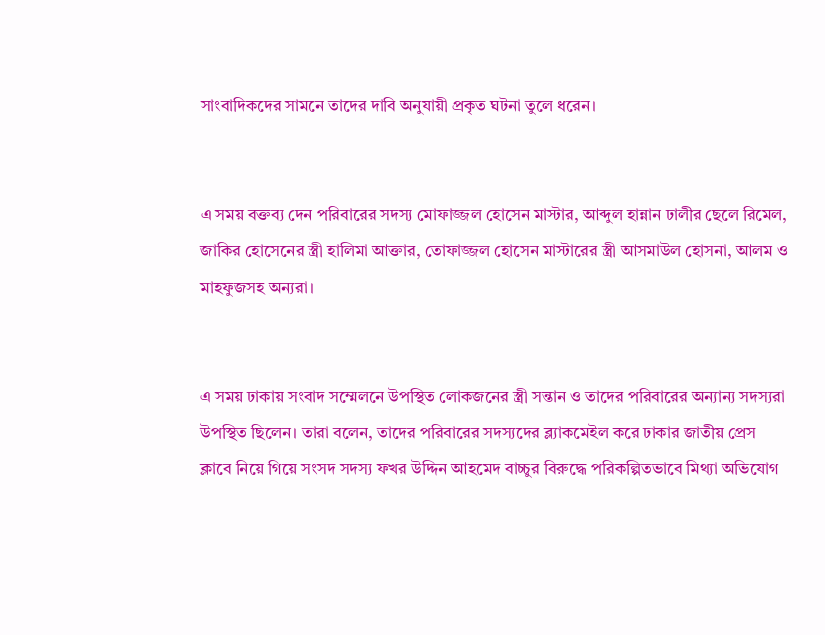সাংবাদিকদের সামনে তাদের দাবি অনুযায়ী প্রকৃত ঘটনা তুলে ধরেন।


এ সময় বক্তব্য দেন পরিবারের সদস্য মোফাজ্জল হোসেন মাস্টার, আব্দুল হান্নান ঢালীর ছেলে রিমেল, জাকির হোসেনের স্ত্রী হালিমা আক্তার, তোফাজ্জল হোসেন মাস্টারের স্ত্রী আসমাউল হোসনা, আলম ও মাহফুজসহ অন্যরা।


এ সময় ঢাকায় সংবাদ সম্মেলনে উপস্থিত লোকজনের স্ত্রী সন্তান ও তাদের পরিবারের অন্যান্য সদস্যরা উপস্থিত ছিলেন। তারা বলেন, তাদের পরিবারের সদস্যদের ব্ল্যাকমেইল করে ঢাকার জাতীয় প্রেস ক্লাবে নিয়ে গিয়ে সংসদ সদস্য ফখর উদ্দিন আহমেদ বাচ্চুর বিরুদ্ধে পরিকল্পিতভাবে মিথ্যা অভিযোগ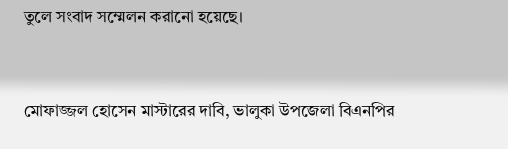তুলে সংবাদ সম্মেলন করানো হয়েছে।


মোফাজ্জল হোসেন মাস্টারের দাবি, ভালুকা উপজেলা বিএনপির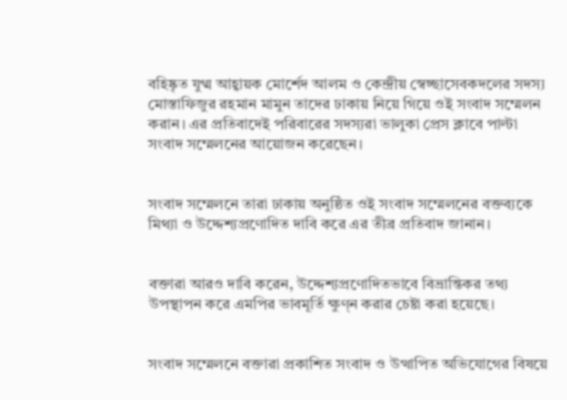বহিষ্কৃত যুগ্ম আহ্বায়ক মোর্শেদ আলম ও কেন্দ্রীয় স্বেচ্ছাসেবকদলের সদস্য মোস্তাফিজুর রহমান মামুন তাদের ঢাকায় নিয়ে গিয়ে ওই সংবাদ সম্মেলন করান। এর প্রতিবাদেই পরিবারের সদস্যরা ভালুকা প্রেস ক্লাবে পাল্টা সংবাদ সম্মেলনের আয়োজন করেছেন।


সংবাদ সম্মেলনে তারা ঢাকায় অনুষ্ঠিত ওই সংবাদ সম্মেলনের বক্তব্যকে মিথ্যা ও উদ্দেশ্যপ্রণোদিত দাবি করে এর তীব্র প্রতিবাদ জানান।


বক্তারা আরও দাবি করেন, উদ্দেশ্যপ্রণোদিতভাবে বিভ্রান্তিকর তথ্য উপস্থাপন করে এমপির ভাবমূর্তি ক্ষুণ্ন করার চেষ্টা করা হয়েছে।


সংবাদ সম্মেলনে বক্তারা প্রকাশিত সংবাদ ও উত্থাপিত অভিযোগের বিষয়ে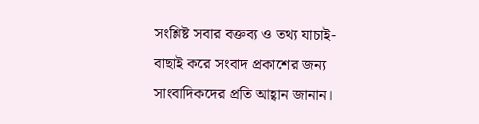সংশ্লিষ্ট সবার বক্তব্য ও তথ্য যাচাই-বাছাই করে সংবাদ প্রকাশের জন্য সাংবাদিকদের প্রতি আহ্বান জানান।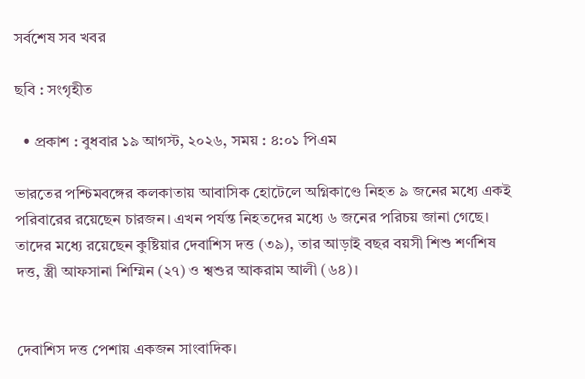সর্বশেষ সব খবর

ছবি : সংগৃহীত

  • প্রকাশ : বুধবার ১৯ আগস্ট, ২০২৬, সময় : ৪:০১ পিএম

ভারতের পশ্চিমবঙ্গের কলকাতায় আবাসিক হোটেলে অগ্নিকাণ্ডে নিহত ৯ জনের মধ্যে একই পরিবারের রয়েছেন চারজন। এখন পর্যন্ত নিহতদের মধ্যে ৬ জনের পরিচয় জানা গেছে। তাদের মধ্যে রয়েছেন কুষ্টিয়ার দেবাশিস দত্ত (৩৯), তার আড়াই বছর বয়সী শিশু শর্ণশিষ দত্ত, স্ত্রী আফসানা শিম্মিন (২৭) ও শ্বশুর আকরাম আলী (৬৪)।


দেবাশিস দত্ত পেশায় একজন সাংবাদিক।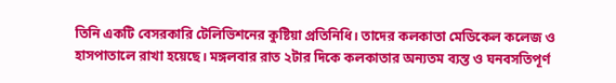তিনি একটি বেসরকারি টেলিভিশনের কুষ্টিয়া প্রতিনিধি। তাদের কলকাতা মেডিকেল কলেজ ও হাসপাতালে রাখা হয়েছে। মঙ্গলবার রাত ২টার দিকে কলকাতার অন্যতম ব্যস্ত ও ঘনবসতিপূর্ণ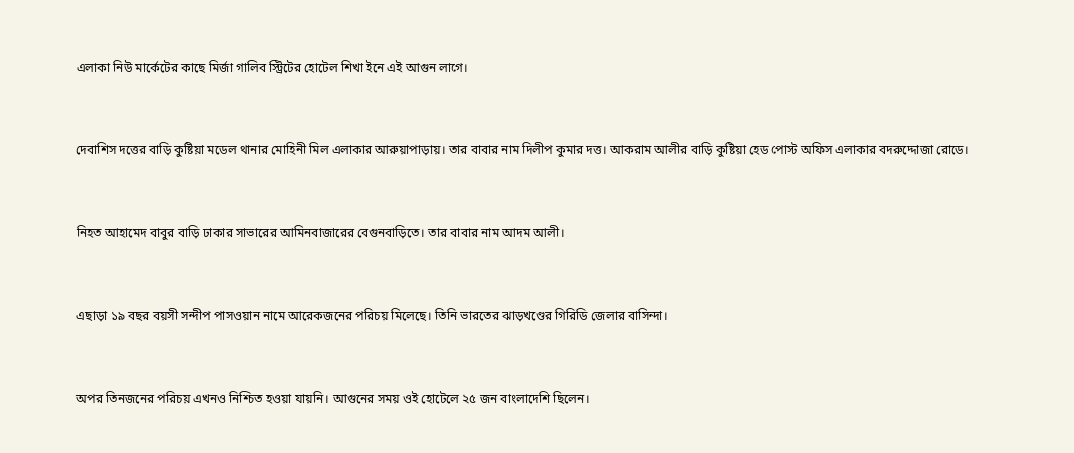এলাকা নিউ মার্কেটের কাছে মির্জা গালিব স্ট্রিটের হোটেল শিখা ইনে এই আগুন লাগে।


দেবাশিস দত্তের বাড়ি কুষ্টিয়া মডেল থানার মোহিনী মিল এলাকার আরুয়াপাড়ায়। তার বাবার নাম দিলীপ কুমার দত্ত। আকরাম আলীর বাড়ি কুষ্টিয়া হেড পোস্ট অফিস এলাকার বদরুদ্দোজা রোডে।


নিহত আহামেদ বাবুর বাড়ি ঢাকার সাভারের আমিনবাজারের বেগুনবাড়িতে। তার বাবার নাম আদম আলী।


এছাড়া ১৯ বছর বয়সী সন্দীপ পাসওয়ান নামে আরেকজনের পরিচয় মিলেছে। তিনি ভারতের ঝাড়খণ্ডের গিরিডি জেলার বাসিন্দা।


অপর তিনজনের পরিচয় এখনও নিশ্চিত হওয়া যায়নি। আগুনের সময় ওই হোটেলে ২৫ জন বাংলাদেশি ছিলেন।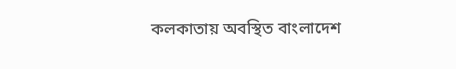কলকাতায় অবস্থিত বাংলাদেশ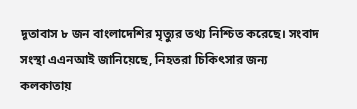দূতাবাস ৮ জন বাংলাদেশির মৃত্যুর তথ্য নিশ্চিত করেছে। সংবাদ সংস্থা এএনআই জানিয়েছে, নিহতরা চিকিৎসার জন্য কলকাতায়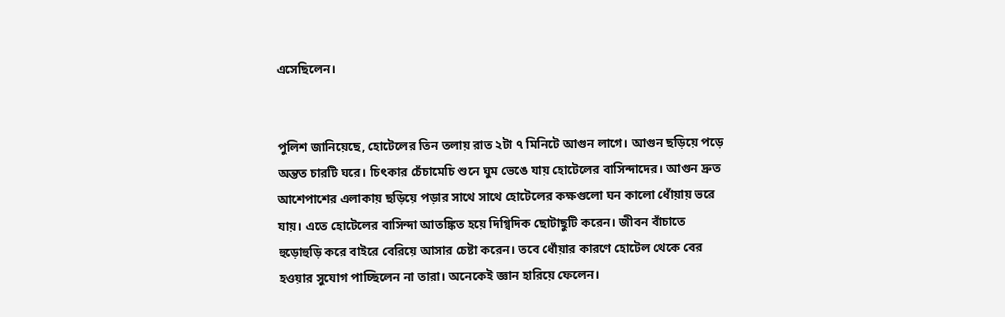এসেছিলেন।


পুলিশ জানিয়েছে, হোটেলের তিন তলায় রাত ২টা ৭ মিনিটে আগুন লাগে। আগুন ছড়িয়ে পড়ে অন্তত চারটি ঘরে। চিৎকার চেঁচামেচি শুনে ঘুম ভেঙে যায় হোটেলের বাসিন্দাদের। আগুন দ্রুত আশেপাশের এলাকায় ছড়িয়ে পড়ার সাথে সাথে হোটেলের কক্ষগুলো ঘন কালো ধোঁয়ায় ভরে যায়। এতে হোটেলের বাসিন্দা আতঙ্কিত হয়ে দিগ্বিদিক ছোটাছুটি করেন। জীবন বাঁচাতে হুড়োহুড়ি করে বাইরে বেরিয়ে আসার চেষ্টা করেন। তবে ধোঁয়ার কারণে হোটেল থেকে বের হওয়ার সুযোগ পাচ্ছিলেন না তারা। অনেকেই জ্ঞান হারিয়ে ফেলেন।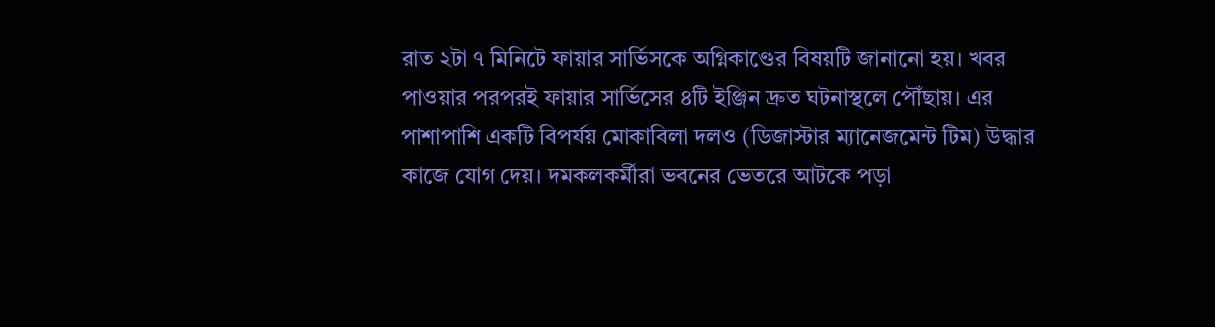রাত ২টা ৭ মিনিটে ফায়ার সার্ভিসকে অগ্নিকাণ্ডের বিষয়টি জানানো হয়। খবর পাওয়ার পরপরই ফায়ার সার্ভিসের ৪টি ইঞ্জিন দ্রুত ঘটনাস্থলে পৌঁছায়। এর পাশাপাশি একটি বিপর্যয় মোকাবিলা দলও (ডিজাস্টার ম্যানেজমেন্ট টিম) উদ্ধার কাজে যোগ দেয়। দমকলকর্মীরা ভবনের ভেতরে আটকে পড়া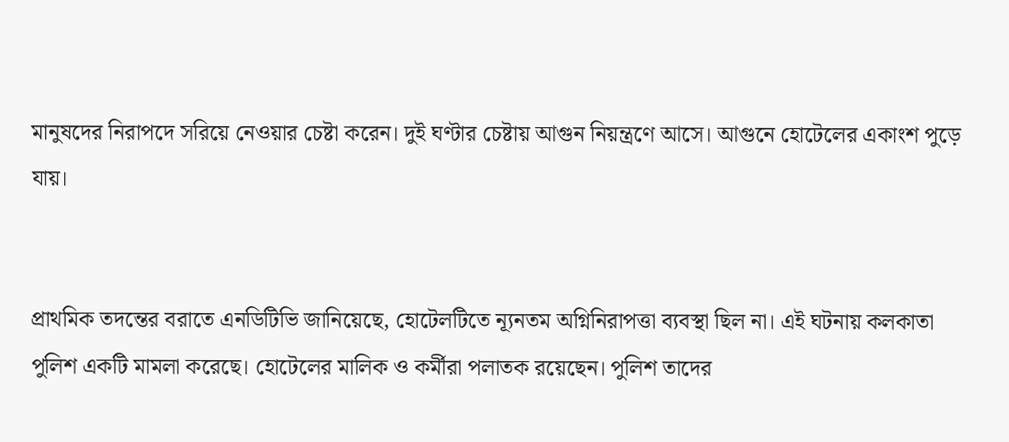মানুষদের নিরাপদে সরিয়ে নেওয়ার চেষ্টা করেন। দুই ঘণ্টার চেষ্টায় আগুন নিয়ন্ত্রণে আসে। আগুনে হোটেলের একাংশ পুড়ে যায়।


প্রাথমিক তদন্তের বরাতে এনডিটিভি জানিয়েছে, হোটেলটিতে ন্যূনতম অগ্নিনিরাপত্তা ব্যবস্থা ছিল না। এই ঘটনায় কলকাতা পুলিশ একটি মামলা করেছে। হোটেলের মালিক ও কর্মীরা পলাতক রয়েছেন। পুলিশ তাদের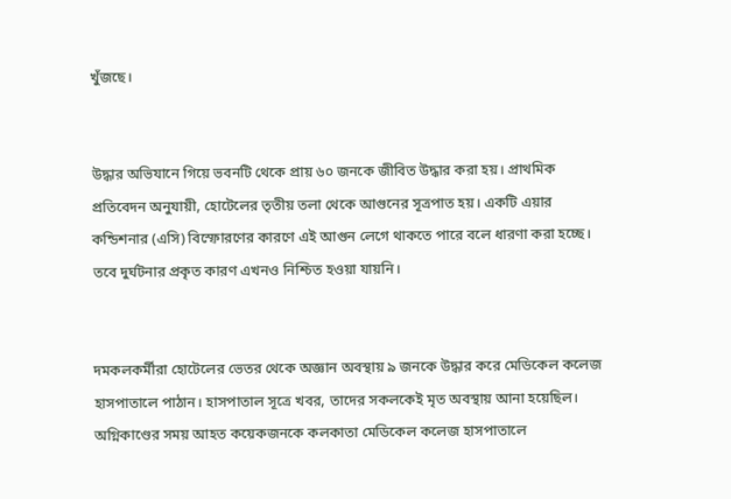খুঁজছে।


উদ্ধার অভিযানে গিয়ে ভবনটি থেকে প্রায় ৬০ জনকে জীবিত উদ্ধার করা হয়। প্রাথমিক প্রতিবেদন অনুযায়ী, হোটেলের তৃতীয় তলা থেকে আগুনের সূত্রপাত হয়। একটি এয়ার কন্ডিশনার (এসি) বিস্ফোরণের কারণে এই আগুন লেগে থাকতে পারে বলে ধারণা করা হচ্ছে। তবে দুর্ঘটনার প্রকৃত কারণ এখনও নিশ্চিত হওয়া যায়নি।


দমকলকর্মীরা হোটেলের ভেতর থেকে অজ্ঞান অবস্থায় ৯ জনকে উদ্ধার করে মেডিকেল কলেজ হাসপাতালে পাঠান। হাসপাতাল সূত্রে খবর, তাদের সকলকেই মৃত অবস্থায় আনা হয়েছিল। অগ্নিকাণ্ডের সময় আহত কয়েকজনকে কলকাতা মেডিকেল কলেজ হাসপাতালে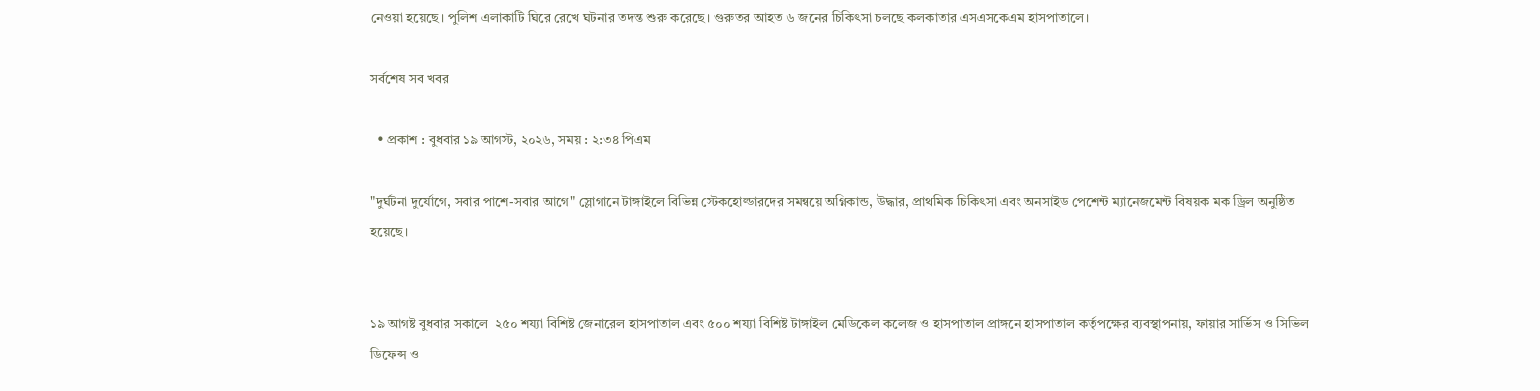নেওয়া হয়েছে। পুলিশ এলাকাটি ঘিরে রেখে ঘটনার তদন্ত শুরু করেছে। গুরুতর আহত ৬ জনের চিকিৎসা চলছে কলকাতার এসএসকেএম হাসপাতালে।

সর্বশেষ সব খবর

  • প্রকাশ : বুধবার ১৯ আগস্ট, ২০২৬, সময় : ২:৩৪ পিএম

"দুর্ঘটনা দুর্যোগে, সবার পাশে-সবার আগে" স্লোগানে টাঙ্গাইলে বিভিন্ন স্টেকহোল্ডারদের সমন্বয়ে অগ্নিকান্ড, উদ্ধার, প্রাথমিক চিকিৎসা এবং অনসাইড পেশেন্ট ম্যানেজমেন্ট বিষয়ক মক ড্রিল অনুষ্ঠিত হয়েছে।


১৯ আগষ্ট বুধবার সকালে  ২৫০ শয্যা বিশিষ্ট জেনারেল হাসপাতাল এবং ৫০০ শয্যা বিশিষ্ট টাঙ্গাইল মেডিকেল কলেজ ও হাসপাতাল প্রাঙ্গনে হাসপাতাল কর্তৃপক্ষের ব্যবস্থাপনায়, ফায়ার সার্ভিস ও সিভিল ডিফেন্স ও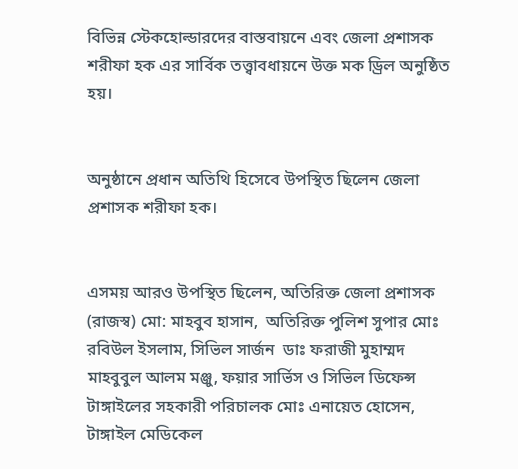বিভিন্ন স্টেকহোল্ডারদের বাস্তবায়নে এবং জেলা প্রশাসক  শরীফা হক এর সার্বিক তত্ত্বাবধায়নে উক্ত মক ড্রিল অনুষ্ঠিত হয়।


অনুষ্ঠানে প্রধান অতিথি হিসেবে উপস্থিত ছিলেন জেলা প্রশাসক শরীফা হক।


এসময় আরও উপস্থিত ছিলেন, অতিরিক্ত জেলা প্রশাসক (রাজস্ব) মো: মাহবুব হাসান,  অতিরিক্ত পুলিশ সুপার মোঃ রবিউল ইসলাম, সিভিল সার্জন  ডাঃ ফরাজী মুহাম্মদ মাহবুবুল আলম মঞ্জু, ফয়ার সার্ভিস ও সিভিল ডিফেন্স টাঙ্গাইলের সহকারী পরিচালক মোঃ এনায়েত হোসেন, টাঙ্গাইল মেডিকেল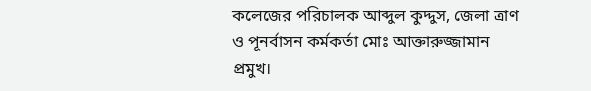কলেজের পরিচালক আব্দুল কুদ্দুস, জেলা ত্রাণ ও পূনর্বাসন কর্মকর্তা মোঃ আক্তারুজ্জামান প্রমুখ।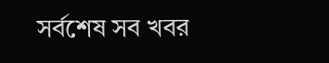সর্বশেষ সব খবর